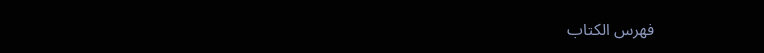فهرس الكتاب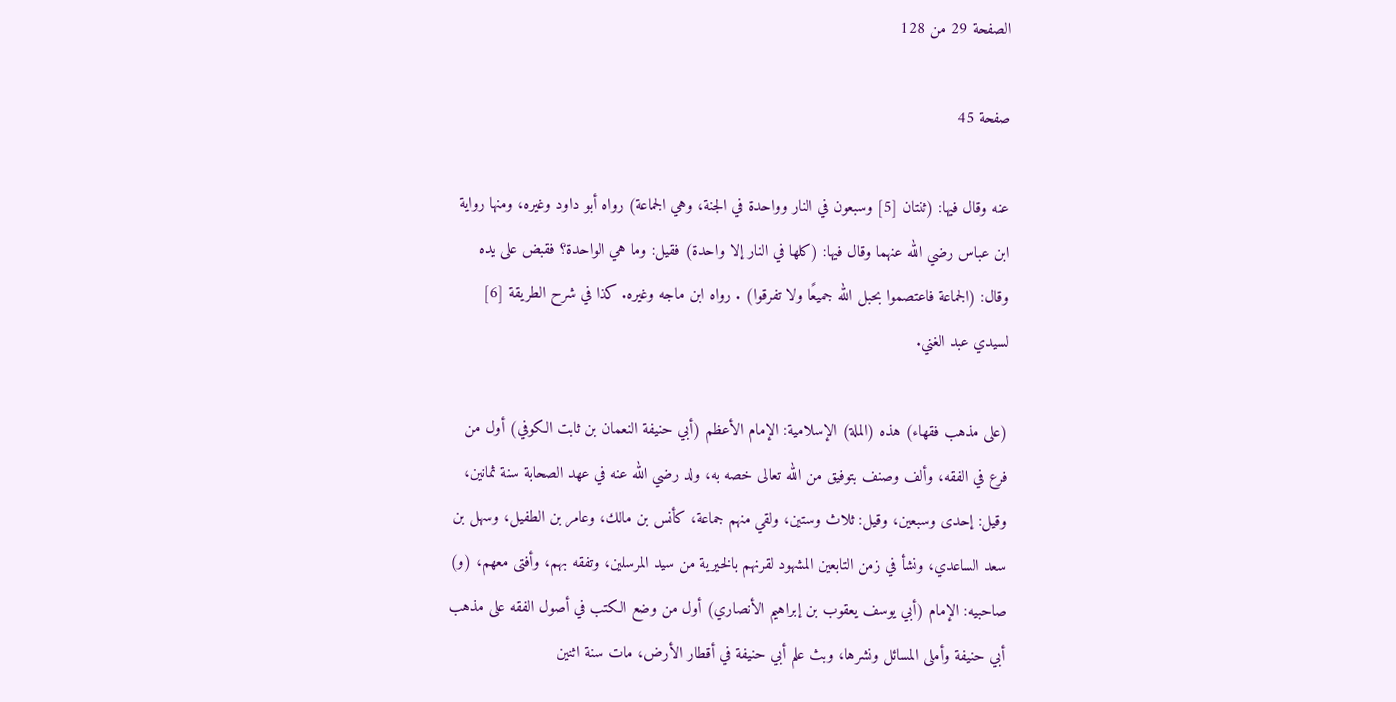الصفحة 29 من 128

صفحة 45

عنه وقال فيها: (ثنتان [5] وسبعون في النار وواحدة في الجنة، وهي الجماعة) رواه أبو داود وغيره، ومنها رواية ابن عباس رضي الله عنهما وقال فيها: (كلها في النار إلا واحدة) فقيل: وما هي الواحدة؟ فقبض على يده وقال: (الجماعة فاعتصموا بحبل الله جميعًا ولا تفرقوا) . رواه ابن ماجه وغيره. كذا في شرح الطريقة [6] لسيدي عبد الغني.

(على مذهب فقهاء) هذه (الملة) الإسلامية: الإمام الأعظم (أبي حنيفة النعمان بن ثابت الكوفي) أول من فرع في الفقه، وألف وصنف بتوفيق من الله تعالى خصه به، ولد رضي الله عنه في عهد الصحابة سنة ثمانين، وقيل: إحدى وسبعين، وقيل: ثلاث وستين، ولقي منهم جماعة، كأنس بن مالك، وعامر بن الطفيل، وسهل بن سعد الساعدي، ونشأ في زمن التابعين المشهود لقرنهم بالخيرية من سيد المرسلين، وتفقه بهم، وأفتى معهم، (و) صاحبيه: الإمام (أبي يوسف يعقوب بن إبراهيم الأنصاري) أول من وضع الكتب في أصول الفقه على مذهب أبي حنيفة وأملى المسائل ونشرها، وبث علم أبي حنيفة في أقطار الأرض، مات سنة اثنين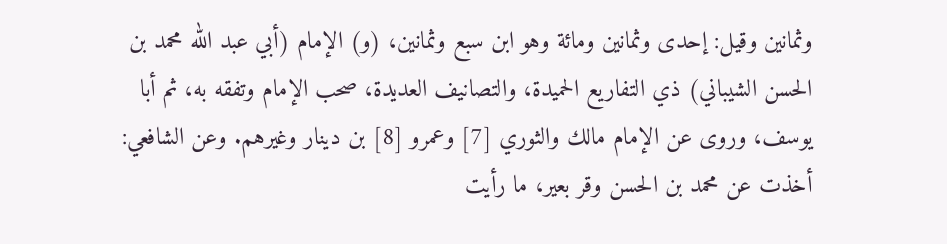وثمانين وقيل: إحدى وثمانين ومائة وهو ابن سبع وثمانين، (و) الإمام (أبي عبد الله محمد بن الحسن الشيباني) ذي التفاريع الحميدة، والتصانيف العديدة، صحب الإمام وتفقه به، ثم أبا يوسف، وروى عن الإمام مالك والثوري [7] وعمرو [8] بن دينار وغيرهم. وعن الشافعي: أخذت عن محمد بن الحسن وقر بعير، ما رأيت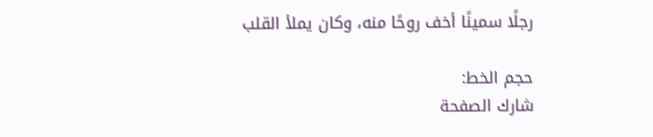رجلًا سمينًا أخف روحًا منه، وكان يملأ القلب

حجم الخط:
شارك الصفحة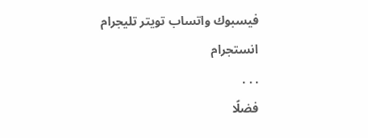فيسبوك واتساب تويتر تليجرام انستجرام
. . .
فضلًا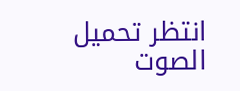انتظر تحميل الصوت